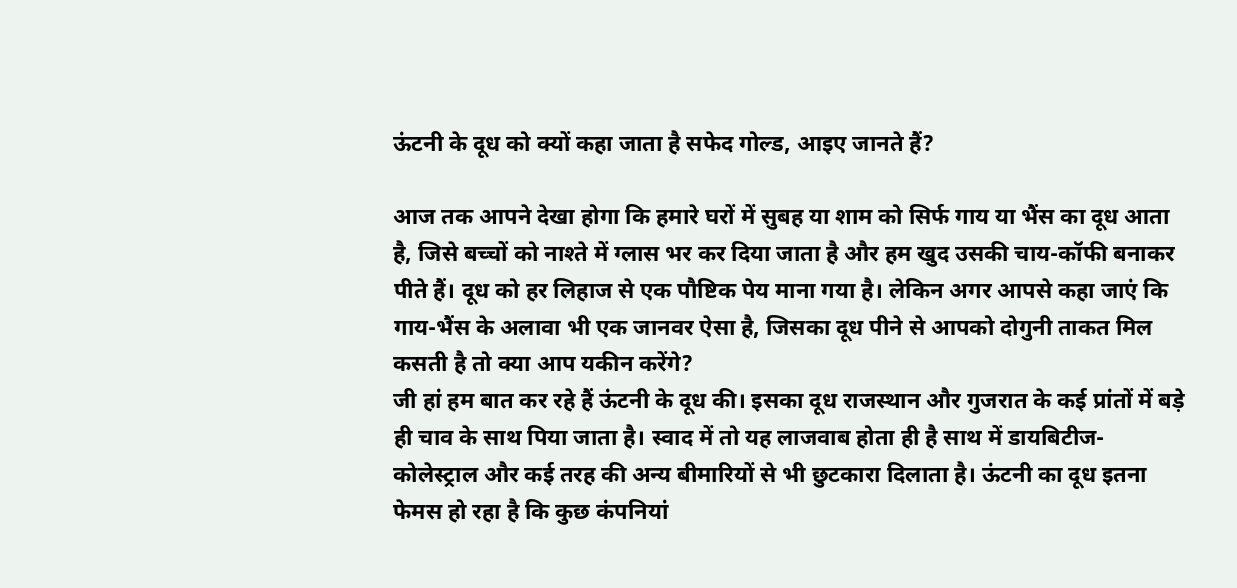ऊंटनी के दूध को क्यों कहा जाता है सफेद गोल्ड, आइए जानते हैं?

आज तक आपने देखा होगा कि हमारे घरों में सुबह या शाम को सिर्फ गाय या भैंस का दूध आता है, जिसे बच्चों को नाश्ते में ग्लास भर कर दिया जाता है और हम खुद उसकी चाय-कॉफी बनाकर पीते हैं। दूध को हर लिहाज से एक पौष्टिक पेय माना गया है। लेकिन अगर आपसे कहा जाएं कि गाय-भैंस के अलावा भी एक जानवर ऐसा है, जिसका दूध पीने से आपको दोगुनी ताकत मिल कसती है तो क्या आप यकीन करेंगे?
जी हां हम बात कर रहे हैं ऊंटनी के दूध की। इसका दूध राजस्थान और गुजरात के कई प्रांतों में बड़े ही चाव के साथ पिया जाता है। स्वाद में तो यह लाजवाब होता ही है साथ में डायबिटीज-कोलेस्ट्राल और कई तरह की अन्य बीमारियों से भी छुटकारा दिलाता है। ऊंटनी का दूध इतना फेमस हो रहा है कि कुछ कंपनियां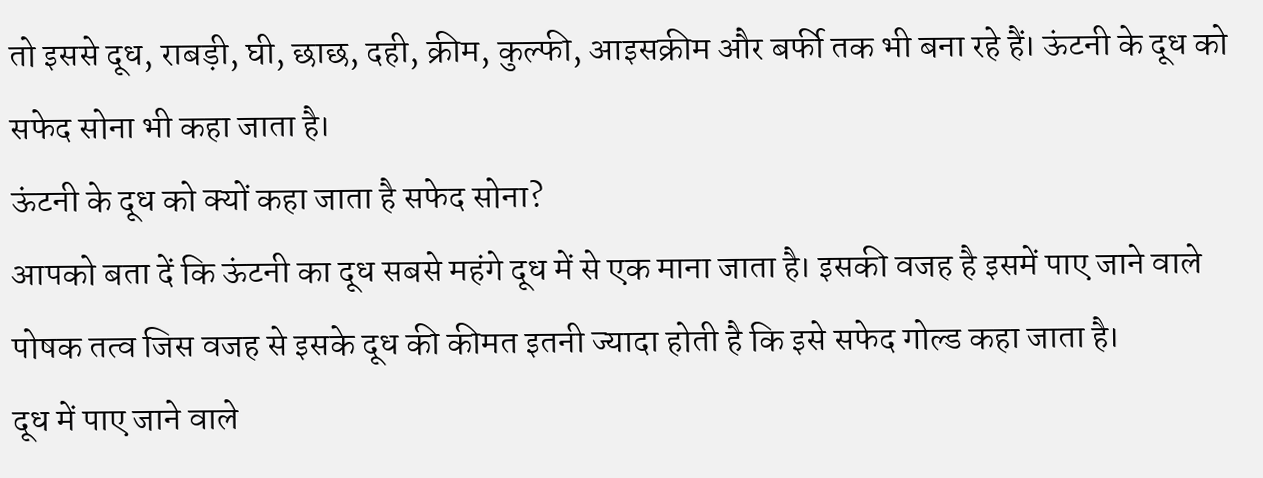तो इससे दूध, राबड़ी, घी, छाछ, दही, क्रीम, कुल्फी, आइसक्रीम और बर्फी तक भी बना रहे हैं। ऊंटनी के दूध को सफेद सोना भी कहा जाता है।
ऊंटनी के दूध को क्यों कहा जाता है सफेद सोना?
आपको बता दें कि ऊंटनी का दूध सबसे महंगे दूध में से एक माना जाता है। इसकी वजह है इसमें पाए जाने वाले पोषक तत्व जिस वजह से इसके दूध की कीमत इतनी ज्यादा होती है कि इसे सफेद गोल्ड कहा जाता है।
दूध में पाए जाने वाले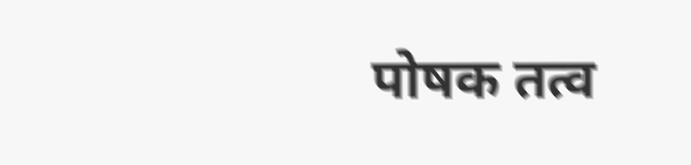पोषक तत्व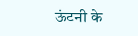ऊंटनी के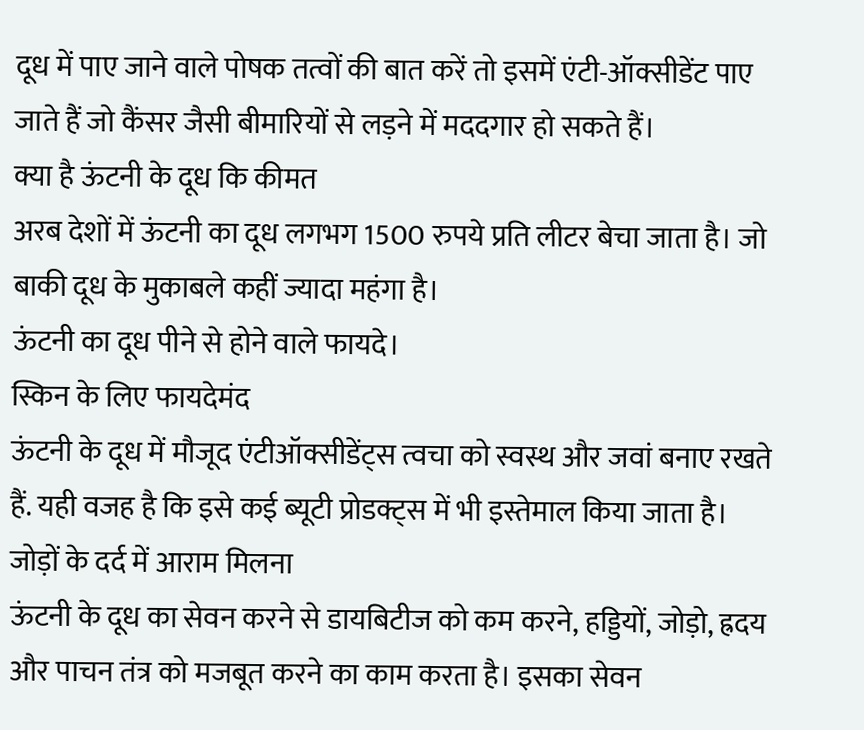दूध में पाए जाने वाले पोषक तत्वों की बात करें तो इसमें एंटी-ऑक्सीडेंट पाए जाते हैं जो कैंसर जैसी बीमारियों से लड़ने में मददगार हो सकते हैं।
क्या है ऊंटनी के दूध कि कीमत
अरब देशों में ऊंटनी का दूध लगभग 1500 रुपये प्रति लीटर बेचा जाता है। जो बाकी दूध के मुकाबले कहीं ज्यादा महंगा है।
ऊंटनी का दूध पीने से होने वाले फायदे।
स्किन के लिए फायदेमंद
ऊंटनी के दूध में मौजूद एंटीऑक्सीडेंट्स त्वचा को स्वस्थ और जवां बनाए रखते हैं. यही वजह है कि इसे कई ब्यूटी प्रोडक्ट्स में भी इस्तेमाल किया जाता है।
जोड़ों के दर्द में आराम मिलना
ऊंटनी के दूध का सेवन करने से डायबिटीज को कम करने, हड्डियों, जोड़ो, ह्रदय और पाचन तंत्र को मजबूत करने का काम करता है। इसका सेवन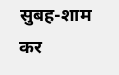सुबह-शाम कर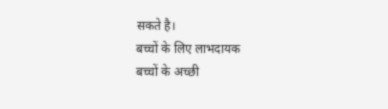सकते है।
बच्चों के लिए लाभदायक
बच्चों के अच्छी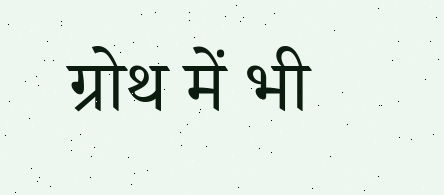ग्रोथ में भी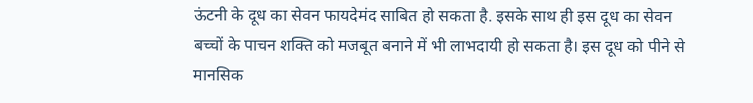ऊंटनी के दूध का सेवन फायदेमंद साबित हो सकता है. इसके साथ ही इस दूध का सेवन बच्चों के पाचन शक्ति को मजबूत बनाने में भी लाभदायी हो सकता है। इस दूध को पीने से मानसिक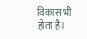विकास भी होता है।